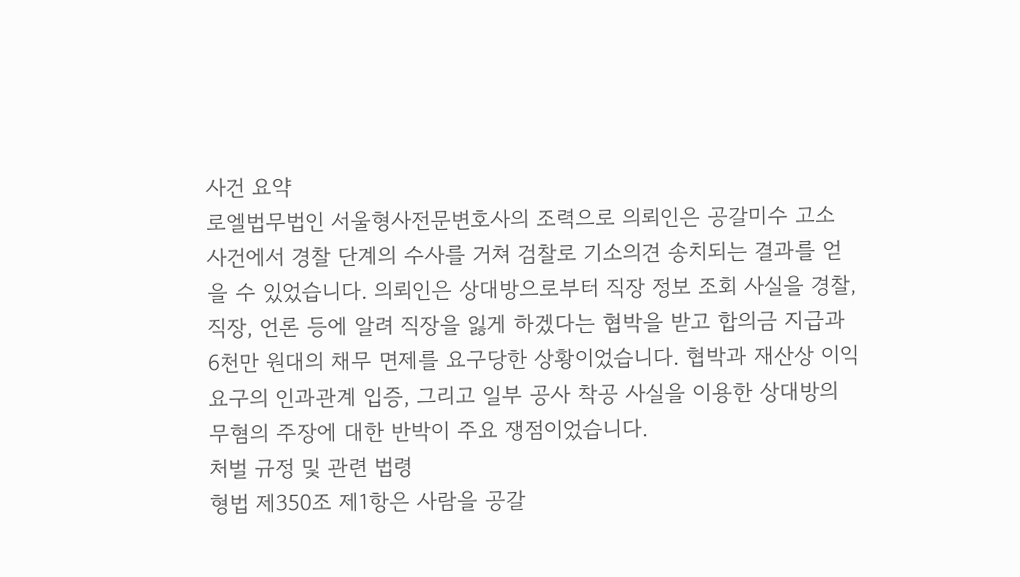사건 요약
로엘법무법인 서울형사전문변호사의 조력으로 의뢰인은 공갈미수 고소 사건에서 경찰 단계의 수사를 거쳐 검찰로 기소의견 송치되는 결과를 얻을 수 있었습니다. 의뢰인은 상대방으로부터 직장 정보 조회 사실을 경찰, 직장, 언론 등에 알려 직장을 잃게 하겠다는 협박을 받고 합의금 지급과 6천만 원대의 채무 면제를 요구당한 상황이었습니다. 협박과 재산상 이익 요구의 인과관계 입증, 그리고 일부 공사 착공 사실을 이용한 상대방의 무혐의 주장에 대한 반박이 주요 쟁점이었습니다.
처벌 규정 및 관련 법령
형법 제350조 제1항은 사람을 공갈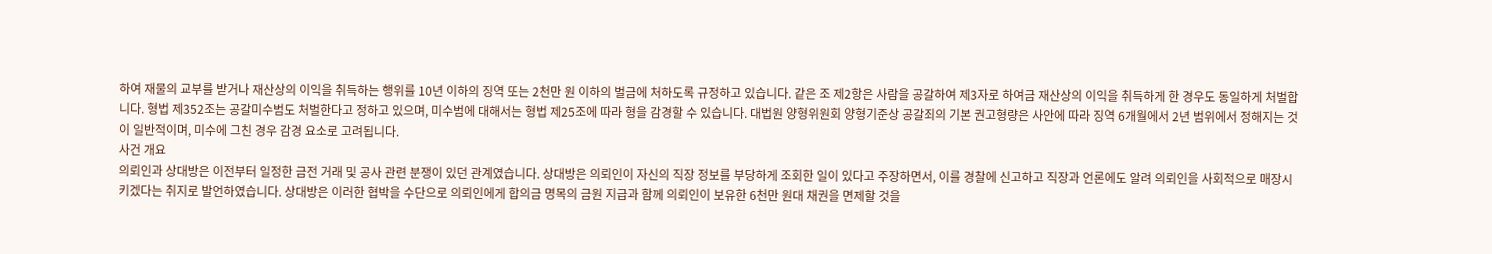하여 재물의 교부를 받거나 재산상의 이익을 취득하는 행위를 10년 이하의 징역 또는 2천만 원 이하의 벌금에 처하도록 규정하고 있습니다. 같은 조 제2항은 사람을 공갈하여 제3자로 하여금 재산상의 이익을 취득하게 한 경우도 동일하게 처벌합니다. 형법 제352조는 공갈미수범도 처벌한다고 정하고 있으며, 미수범에 대해서는 형법 제25조에 따라 형을 감경할 수 있습니다. 대법원 양형위원회 양형기준상 공갈죄의 기본 권고형량은 사안에 따라 징역 6개월에서 2년 범위에서 정해지는 것이 일반적이며, 미수에 그친 경우 감경 요소로 고려됩니다.
사건 개요
의뢰인과 상대방은 이전부터 일정한 금전 거래 및 공사 관련 분쟁이 있던 관계였습니다. 상대방은 의뢰인이 자신의 직장 정보를 부당하게 조회한 일이 있다고 주장하면서, 이를 경찰에 신고하고 직장과 언론에도 알려 의뢰인을 사회적으로 매장시키겠다는 취지로 발언하였습니다. 상대방은 이러한 협박을 수단으로 의뢰인에게 합의금 명목의 금원 지급과 함께 의뢰인이 보유한 6천만 원대 채권을 면제할 것을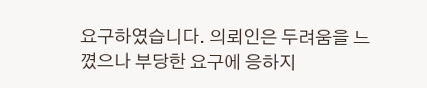요구하였습니다. 의뢰인은 두려움을 느꼈으나 부당한 요구에 응하지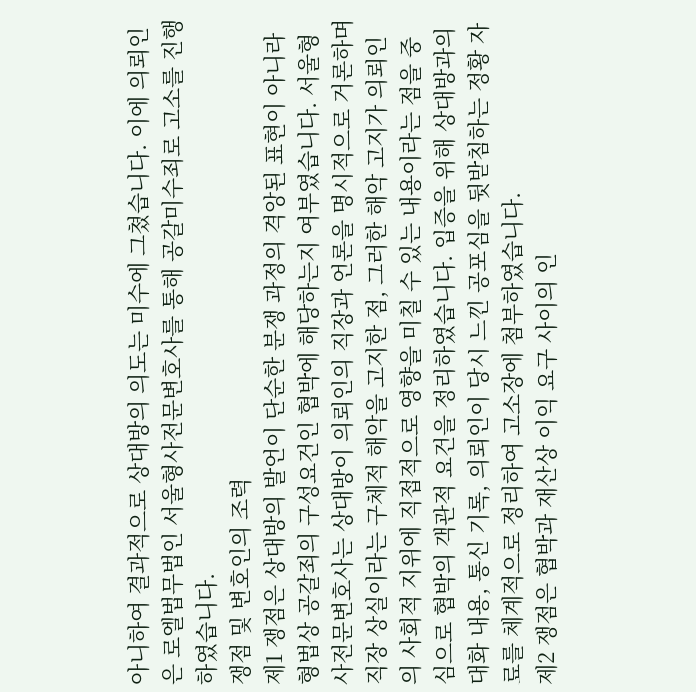아니하여 결과적으로 상대방의 의도는 미수에 그쳤습니다. 이에 의뢰인은 로엘법무법인 서울형사전문변호사를 통해 공갈미수죄로 고소를 진행하였습니다.
쟁점 및 변호인의 조력
제1 쟁점은 상대방의 발언이 단순한 분쟁 과정의 격앙된 표현이 아니라 형법상 공갈죄의 구성요건인 협박에 해당하는지 여부였습니다. 서울형사전문변호사는 상대방이 의뢰인의 직장과 언론을 명시적으로 거론하며 직장 상실이라는 구체적 해악을 고지한 점, 그러한 해악 고지가 의뢰인의 사회적 지위에 직접적으로 영향을 미칠 수 있는 내용이라는 점을 중심으로 협박의 객관적 요건을 정리하였습니다. 입증을 위해 상대방과의 대화 내용, 통신 기록, 의뢰인이 당시 느낀 공포심을 뒷받침하는 정황 자료를 체계적으로 정리하여 고소장에 첨부하였습니다.
제2 쟁점은 협박과 재산상 이익 요구 사이의 인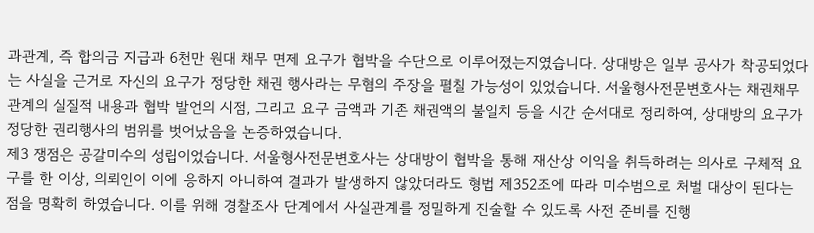과관계, 즉 합의금 지급과 6천만 원대 채무 면제 요구가 협박을 수단으로 이루어졌는지였습니다. 상대방은 일부 공사가 착공되었다는 사실을 근거로 자신의 요구가 정당한 채권 행사라는 무혐의 주장을 펼칠 가능성이 있었습니다. 서울형사전문변호사는 채권채무 관계의 실질적 내용과 협박 발언의 시점, 그리고 요구 금액과 기존 채권액의 불일치 등을 시간 순서대로 정리하여, 상대방의 요구가 정당한 권리행사의 범위를 벗어났음을 논증하였습니다.
제3 쟁점은 공갈미수의 성립이었습니다. 서울형사전문변호사는 상대방이 협박을 통해 재산상 이익을 취득하려는 의사로 구체적 요구를 한 이상, 의뢰인이 이에 응하지 아니하여 결과가 발생하지 않았더라도 형법 제352조에 따라 미수범으로 처벌 대상이 된다는 점을 명확히 하였습니다. 이를 위해 경찰조사 단계에서 사실관계를 정밀하게 진술할 수 있도록 사전 준비를 진행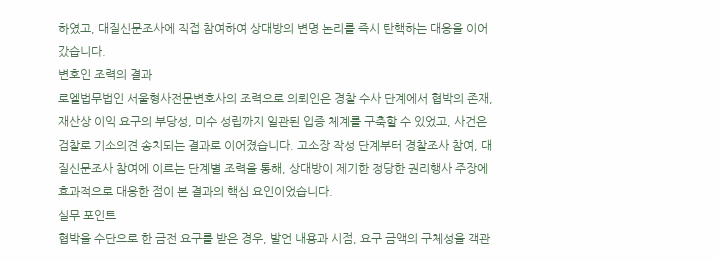하였고, 대질신문조사에 직접 참여하여 상대방의 변명 논리를 즉시 탄핵하는 대응을 이어갔습니다.
변호인 조력의 결과
로엘법무법인 서울형사전문변호사의 조력으로 의뢰인은 경찰 수사 단계에서 협박의 존재, 재산상 이익 요구의 부당성, 미수 성립까지 일관된 입증 체계를 구축할 수 있었고, 사건은 검찰로 기소의견 송치되는 결과로 이어졌습니다. 고소장 작성 단계부터 경찰조사 참여, 대질신문조사 참여에 이르는 단계별 조력을 통해, 상대방이 제기한 정당한 권리행사 주장에 효과적으로 대응한 점이 본 결과의 핵심 요인이었습니다.
실무 포인트
협박을 수단으로 한 금전 요구를 받은 경우, 발언 내용과 시점, 요구 금액의 구체성을 객관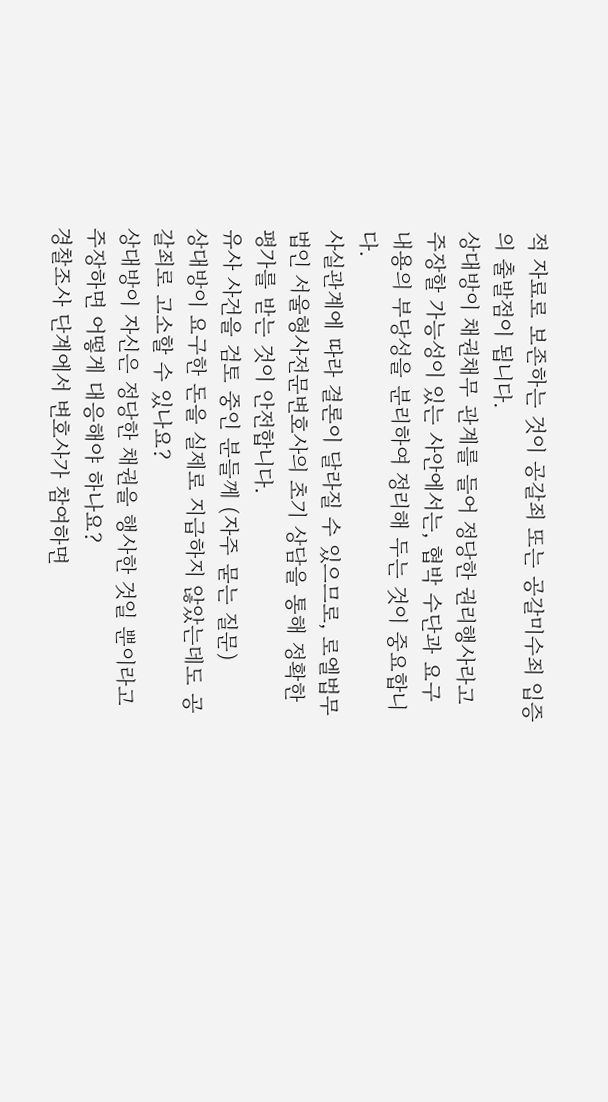적 자료로 보존하는 것이 공갈죄 또는 공갈미수죄 입증의 출발점이 됩니다.
상대방이 채권채무 관계를 들어 정당한 권리행사라고 주장할 가능성이 있는 사안에서는, 협박 수단과 요구 내용의 부당성을 분리하여 정리해 두는 것이 중요합니다.
사실관계에 따라 결론이 달라질 수 있으므로, 로엘법무법인 서울형사전문변호사의 초기 상담을 통해 정확한 평가를 받는 것이 안전합니다.
유사 사건을 검토 중인 분들께 (자주 묻는 질문)
상대방이 요구한 돈을 실제로 지급하지 않았는데도 공갈죄로 고소할 수 있나요?
상대방이 자신은 정당한 채권을 행사한 것일 뿐이라고 주장하면 어떻게 대응해야 하나요?
경찰조사 단계에서 변호사가 참여하면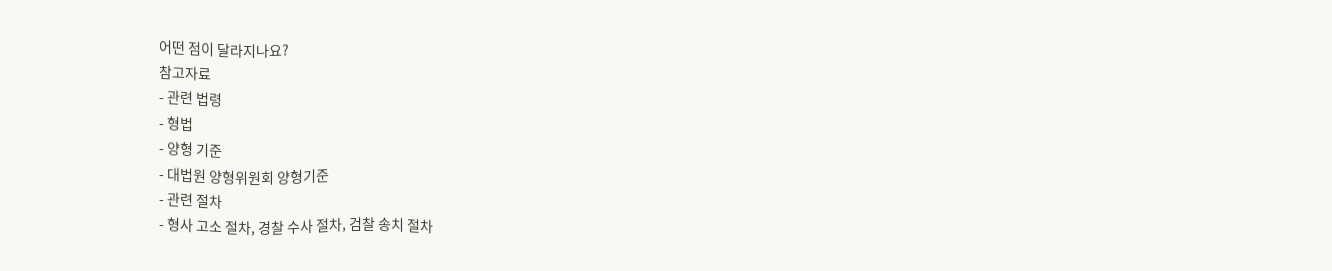어떤 점이 달라지나요?
참고자료
- 관련 법령
- 형법
- 양형 기준
- 대법원 양형위원회 양형기준
- 관련 절차
- 형사 고소 절차, 경찰 수사 절차, 검찰 송치 절차